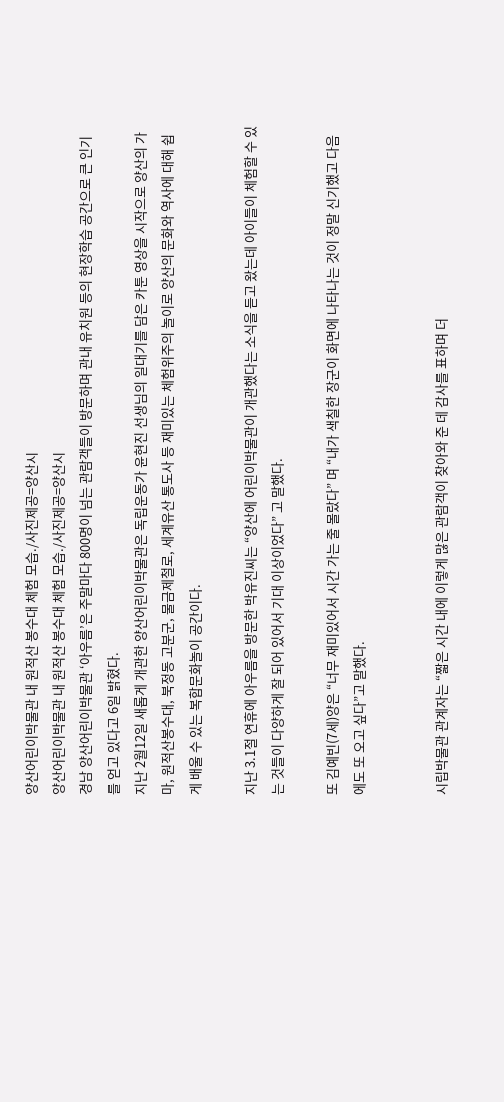양산어린이박물관 내 원적산 봉수대 체험 모습./사진제공=양산시
양산어린이박물관 내 원적산 봉수대 체험 모습./사진제공=양산시
경남 양산어린이박물관 ‘아우름’은 주말마다 800명이 넘는 관람객들이 방문하며 관내 유치원 등의 현장학습 공간으로 큰 인기를 얻고 있다고 6일 밝혔다.
지난 2월12일 새롭게 개관한 양산어린이박물관은 독립운동가 윤현진 선생님의 일대기를 담은 카툰 영상을 시작으로 양산의 가마, 원적산봉수대, 북정동 고분군, 물금제철로, 세계유산 통도사 등 재미있는 체험위주의 놀이로 양산의 문화와 역사에 대해 쉽게 배울 수 있는 복합문화놀이 공간이다.

지난 3.1절 연휴에 아우름을 방문한 박유진씨는 “양산에 어린이박물관이 개관했다는 소식을 듣고 왔는데 아이들이 체험할 수 있는 것들이 다양하게 잘 되어 있어서 기대 이상이었다” 고 말했다.

또 김예빈(7세)양은 “너무 재미있어서 시간 가는 줄 몰랐다” 며 “내가 색칠한 장군이 화면에 나타나는 것이 정말 신기했고 다음에도 또 오고 싶다”고 말했다.


시립박물관 관계자는 “짧은 시간 내에 이렇게 많은 관람객이 찾아와 준 데 감사를 표하며 더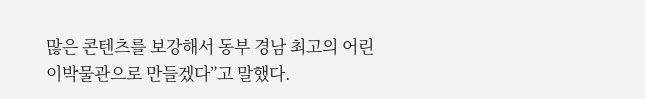많은 콘텐츠를 보강해서 동부 경남 최고의 어린이박물관으로 만들겠다”고 말했다.